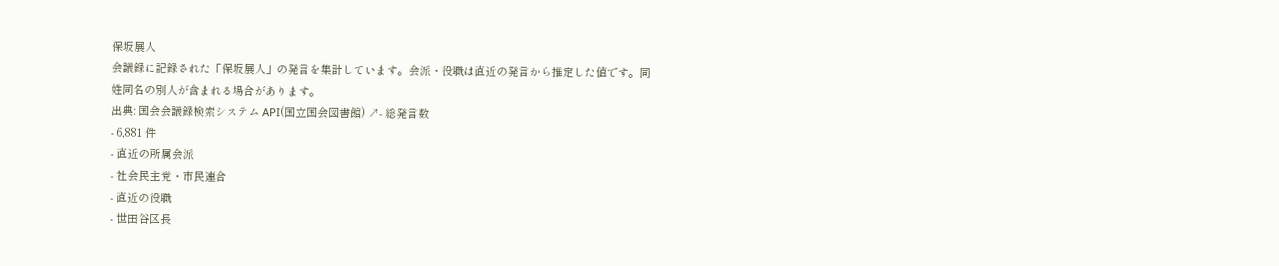保坂展人
会議録に記録された「保坂展人」の発言を集計しています。会派・役職は直近の発言から推定した値です。同姓同名の別人が含まれる場合があります。
出典: 国会会議録検索システム API(国立国会図書館) ↗- 総発言数
- 6,881 件
- 直近の所属会派
- 社会民主党・市民連合
- 直近の役職
- 世田谷区長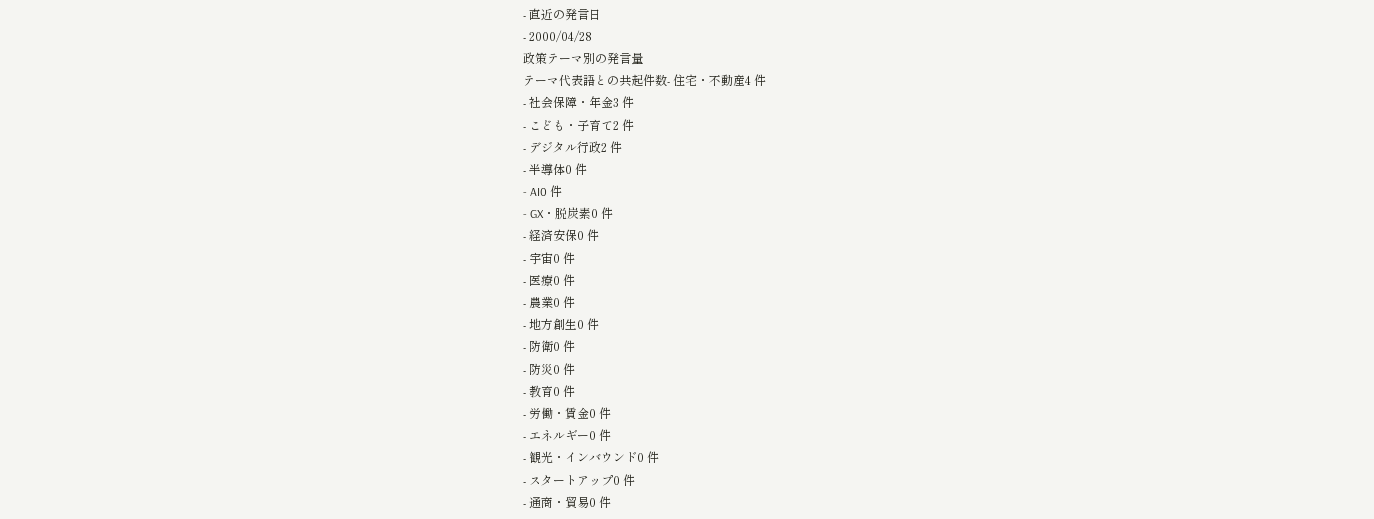- 直近の発言日
- 2000/04/28
政策テーマ別の発言量
テーマ代表語との共起件数- 住宅・不動産4 件
- 社会保障・年金3 件
- こども・子育て2 件
- デジタル行政2 件
- 半導体0 件
- AI0 件
- GX・脱炭素0 件
- 経済安保0 件
- 宇宙0 件
- 医療0 件
- 農業0 件
- 地方創生0 件
- 防衛0 件
- 防災0 件
- 教育0 件
- 労働・賃金0 件
- エネルギー0 件
- 観光・インバウンド0 件
- スタートアップ0 件
- 通商・貿易0 件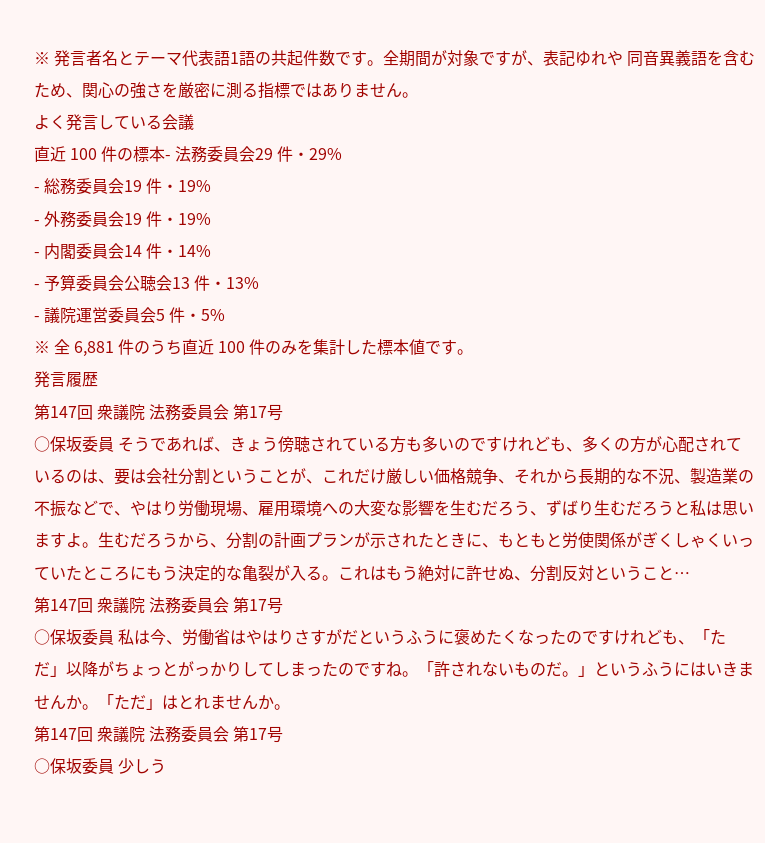※ 発言者名とテーマ代表語1語の共起件数です。全期間が対象ですが、表記ゆれや 同音異義語を含むため、関心の強さを厳密に測る指標ではありません。
よく発言している会議
直近 100 件の標本- 法務委員会29 件・29%
- 総務委員会19 件・19%
- 外務委員会19 件・19%
- 内閣委員会14 件・14%
- 予算委員会公聴会13 件・13%
- 議院運営委員会5 件・5%
※ 全 6,881 件のうち直近 100 件のみを集計した標本値です。
発言履歴
第147回 衆議院 法務委員会 第17号
○保坂委員 そうであれば、きょう傍聴されている方も多いのですけれども、多くの方が心配されているのは、要は会社分割ということが、これだけ厳しい価格競争、それから長期的な不況、製造業の不振などで、やはり労働現場、雇用環境への大変な影響を生むだろう、ずばり生むだろうと私は思いますよ。生むだろうから、分割の計画プランが示されたときに、もともと労使関係がぎくしゃくいっていたところにもう決定的な亀裂が入る。これはもう絶対に許せぬ、分割反対ということ…
第147回 衆議院 法務委員会 第17号
○保坂委員 私は今、労働省はやはりさすがだというふうに褒めたくなったのですけれども、「ただ」以降がちょっとがっかりしてしまったのですね。「許されないものだ。」というふうにはいきませんか。「ただ」はとれませんか。
第147回 衆議院 法務委員会 第17号
○保坂委員 少しう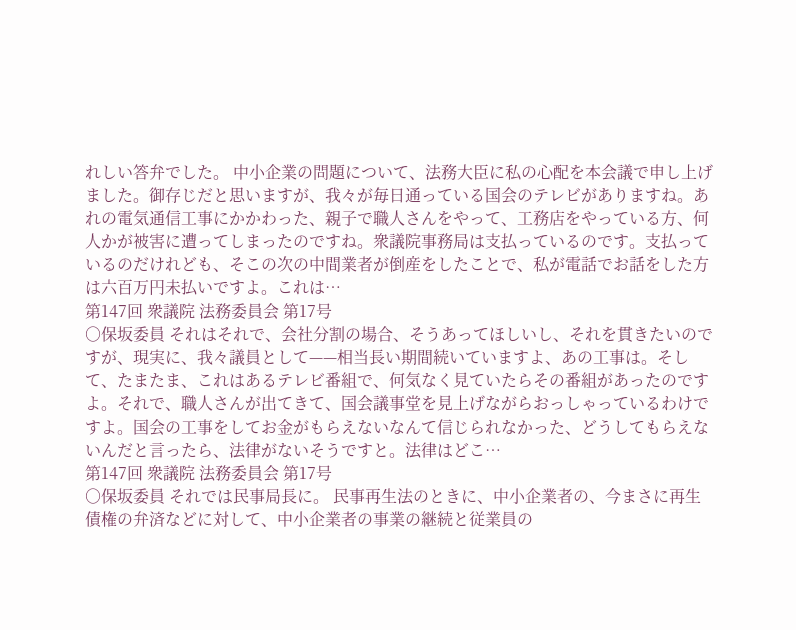れしい答弁でした。 中小企業の問題について、法務大臣に私の心配を本会議で申し上げました。御存じだと思いますが、我々が毎日通っている国会のテレビがありますね。あれの電気通信工事にかかわった、親子で職人さんをやって、工務店をやっている方、何人かが被害に遭ってしまったのですね。衆議院事務局は支払っているのです。支払っているのだけれども、そこの次の中間業者が倒産をしたことで、私が電話でお話をした方は六百万円未払いですよ。これは…
第147回 衆議院 法務委員会 第17号
○保坂委員 それはそれで、会社分割の場合、そうあってほしいし、それを貫きたいのですが、現実に、我々議員として——相当長い期間続いていますよ、あの工事は。そして、たまたま、これはあるテレビ番組で、何気なく見ていたらその番組があったのですよ。それで、職人さんが出てきて、国会議事堂を見上げながらおっしゃっているわけですよ。国会の工事をしてお金がもらえないなんて信じられなかった、どうしてもらえないんだと言ったら、法律がないそうですと。法律はどこ…
第147回 衆議院 法務委員会 第17号
○保坂委員 それでは民事局長に。 民事再生法のときに、中小企業者の、今まさに再生債権の弁済などに対して、中小企業者の事業の継続と従業員の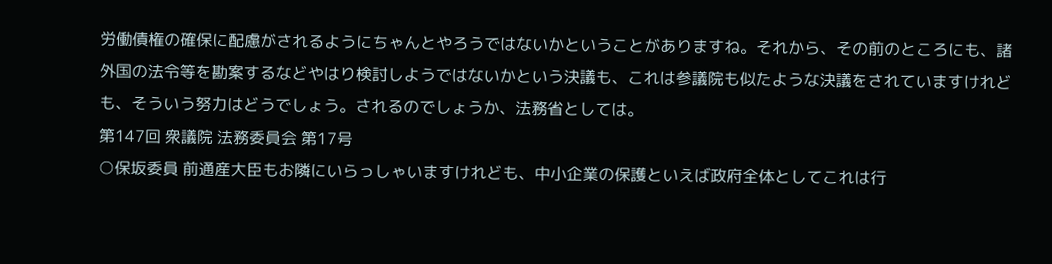労働債権の確保に配慮がされるようにちゃんとやろうではないかということがありますね。それから、その前のところにも、諸外国の法令等を勘案するなどやはり検討しようではないかという決議も、これは参議院も似たような決議をされていますけれども、そういう努力はどうでしょう。されるのでしょうか、法務省としては。
第147回 衆議院 法務委員会 第17号
○保坂委員 前通産大臣もお隣にいらっしゃいますけれども、中小企業の保護といえば政府全体としてこれは行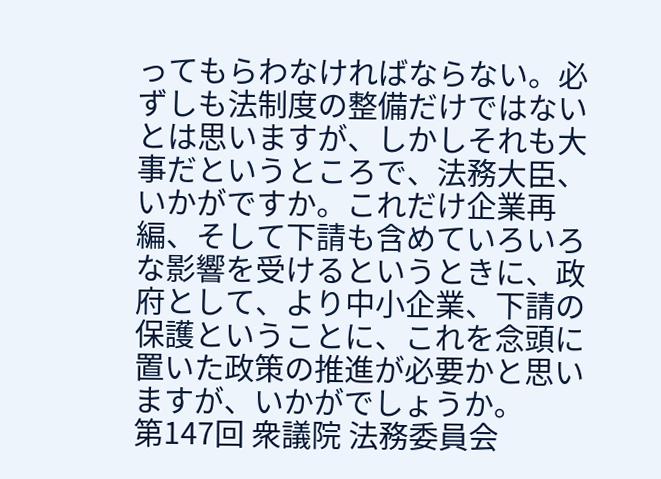ってもらわなければならない。必ずしも法制度の整備だけではないとは思いますが、しかしそれも大事だというところで、法務大臣、いかがですか。これだけ企業再編、そして下請も含めていろいろな影響を受けるというときに、政府として、より中小企業、下請の保護ということに、これを念頭に置いた政策の推進が必要かと思いますが、いかがでしょうか。
第147回 衆議院 法務委員会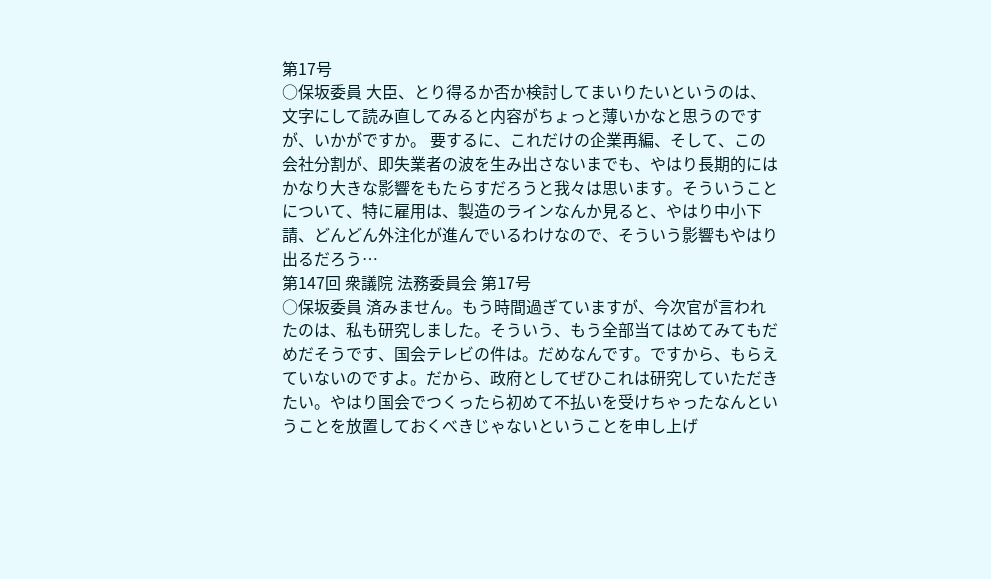第17号
○保坂委員 大臣、とり得るか否か検討してまいりたいというのは、文字にして読み直してみると内容がちょっと薄いかなと思うのですが、いかがですか。 要するに、これだけの企業再編、そして、この会社分割が、即失業者の波を生み出さないまでも、やはり長期的にはかなり大きな影響をもたらすだろうと我々は思います。そういうことについて、特に雇用は、製造のラインなんか見ると、やはり中小下請、どんどん外注化が進んでいるわけなので、そういう影響もやはり出るだろう…
第147回 衆議院 法務委員会 第17号
○保坂委員 済みません。もう時間過ぎていますが、今次官が言われたのは、私も研究しました。そういう、もう全部当てはめてみてもだめだそうです、国会テレビの件は。だめなんです。ですから、もらえていないのですよ。だから、政府としてぜひこれは研究していただきたい。やはり国会でつくったら初めて不払いを受けちゃったなんということを放置しておくべきじゃないということを申し上げ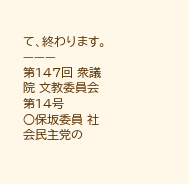て、終わります。 ———
第147回 衆議院 文教委員会 第14号
○保坂委員 社会民主党の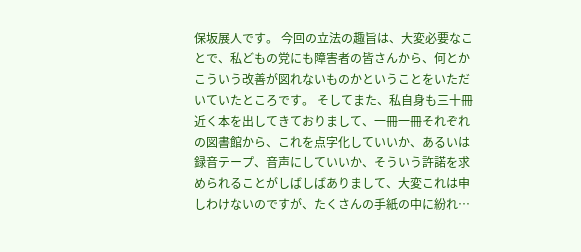保坂展人です。 今回の立法の趣旨は、大変必要なことで、私どもの党にも障害者の皆さんから、何とかこういう改善が図れないものかということをいただいていたところです。 そしてまた、私自身も三十冊近く本を出してきておりまして、一冊一冊それぞれの図書館から、これを点字化していいか、あるいは録音テープ、音声にしていいか、そういう許諾を求められることがしばしばありまして、大変これは申しわけないのですが、たくさんの手紙の中に紛れ…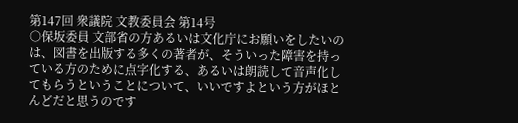第147回 衆議院 文教委員会 第14号
○保坂委員 文部省の方あるいは文化庁にお願いをしたいのは、図書を出版する多くの著者が、そういった障害を持っている方のために点字化する、あるいは朗読して音声化してもらうということについて、いいですよという方がほとんどだと思うのです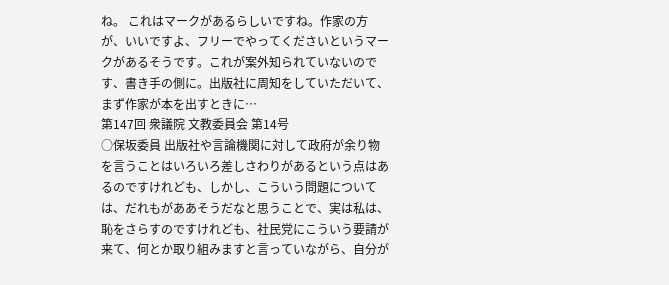ね。 これはマークがあるらしいですね。作家の方が、いいですよ、フリーでやってくださいというマークがあるそうです。これが案外知られていないのです、書き手の側に。出版社に周知をしていただいて、まず作家が本を出すときに…
第147回 衆議院 文教委員会 第14号
○保坂委員 出版社や言論機関に対して政府が余り物を言うことはいろいろ差しさわりがあるという点はあるのですけれども、しかし、こういう問題については、だれもがああそうだなと思うことで、実は私は、恥をさらすのですけれども、社民党にこういう要請が来て、何とか取り組みますと言っていながら、自分が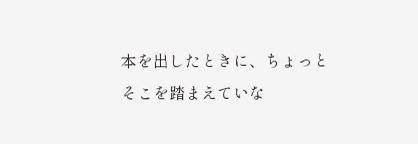本を出したときに、ちょっとそこを踏まえていな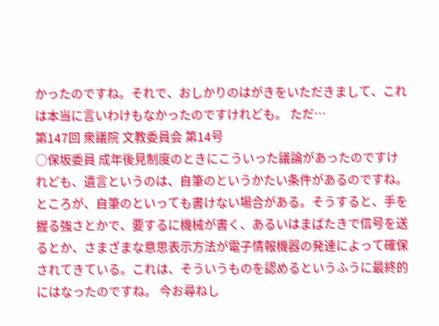かったのですね。それで、おしかりのはがきをいただきまして、これは本当に言いわけもなかったのですけれども。 ただ…
第147回 衆議院 文教委員会 第14号
○保坂委員 成年後見制度のときにこういった議論があったのですけれども、遺言というのは、自筆のというかたい条件があるのですね。ところが、自筆のといっても書けない場合がある。そうすると、手を握る強さとかで、要するに機械が書く、あるいはまばたきで信号を送るとか、さまざまな意思表示方法が電子情報機器の発達によって確保されてきている。これは、そういうものを認めるというふうに最終的にはなったのですね。 今お尋ねし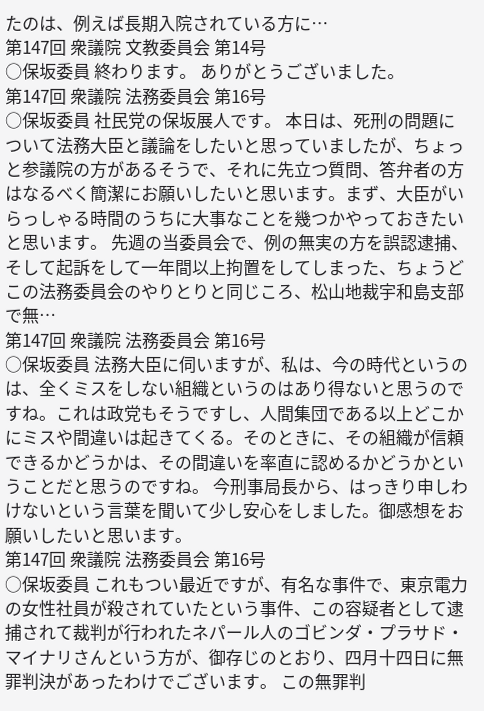たのは、例えば長期入院されている方に…
第147回 衆議院 文教委員会 第14号
○保坂委員 終わります。 ありがとうございました。
第147回 衆議院 法務委員会 第16号
○保坂委員 社民党の保坂展人です。 本日は、死刑の問題について法務大臣と議論をしたいと思っていましたが、ちょっと参議院の方があるそうで、それに先立つ質問、答弁者の方はなるべく簡潔にお願いしたいと思います。まず、大臣がいらっしゃる時間のうちに大事なことを幾つかやっておきたいと思います。 先週の当委員会で、例の無実の方を誤認逮捕、そして起訴をして一年間以上拘置をしてしまった、ちょうどこの法務委員会のやりとりと同じころ、松山地裁宇和島支部で無…
第147回 衆議院 法務委員会 第16号
○保坂委員 法務大臣に伺いますが、私は、今の時代というのは、全くミスをしない組織というのはあり得ないと思うのですね。これは政党もそうですし、人間集団である以上どこかにミスや間違いは起きてくる。そのときに、その組織が信頼できるかどうかは、その間違いを率直に認めるかどうかということだと思うのですね。 今刑事局長から、はっきり申しわけないという言葉を聞いて少し安心をしました。御感想をお願いしたいと思います。
第147回 衆議院 法務委員会 第16号
○保坂委員 これもつい最近ですが、有名な事件で、東京電力の女性社員が殺されていたという事件、この容疑者として逮捕されて裁判が行われたネパール人のゴビンダ・プラサド・マイナリさんという方が、御存じのとおり、四月十四日に無罪判決があったわけでございます。 この無罪判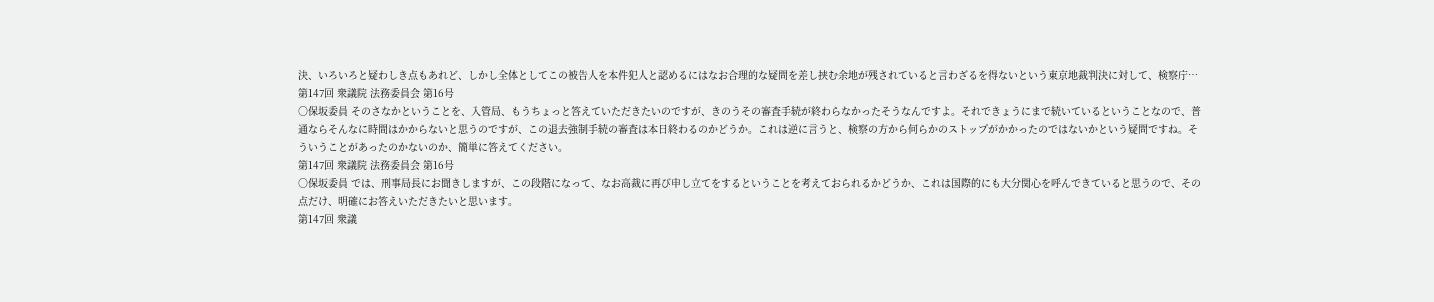決、いろいろと疑わしき点もあれど、しかし全体としてこの被告人を本件犯人と認めるにはなお合理的な疑問を差し挟む余地が残されていると言わざるを得ないという東京地裁判決に対して、検察庁…
第147回 衆議院 法務委員会 第16号
○保坂委員 そのさなかということを、入管局、もうちょっと答えていただきたいのですが、きのうその審査手続が終わらなかったそうなんですよ。それできょうにまで続いているということなので、普通ならそんなに時間はかからないと思うのですが、この退去強制手続の審査は本日終わるのかどうか。これは逆に言うと、検察の方から何らかのストップがかかったのではないかという疑問ですね。そういうことがあったのかないのか、簡単に答えてください。
第147回 衆議院 法務委員会 第16号
○保坂委員 では、刑事局長にお聞きしますが、この段階になって、なお高裁に再び申し立てをするということを考えておられるかどうか、これは国際的にも大分関心を呼んできていると思うので、その点だけ、明確にお答えいただきたいと思います。
第147回 衆議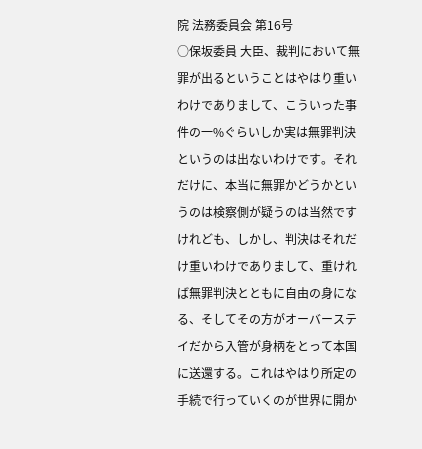院 法務委員会 第16号
○保坂委員 大臣、裁判において無罪が出るということはやはり重いわけでありまして、こういった事件の一%ぐらいしか実は無罪判決というのは出ないわけです。それだけに、本当に無罪かどうかというのは検察側が疑うのは当然ですけれども、しかし、判決はそれだけ重いわけでありまして、重ければ無罪判決とともに自由の身になる、そしてその方がオーバーステイだから入管が身柄をとって本国に送還する。これはやはり所定の手続で行っていくのが世界に開か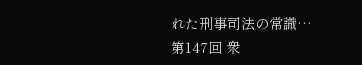れた刑事司法の常識…
第147回 衆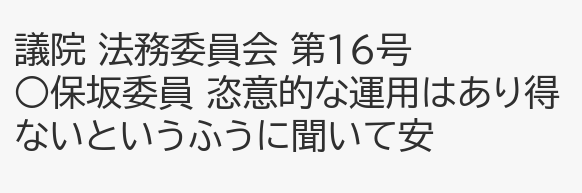議院 法務委員会 第16号
○保坂委員 恣意的な運用はあり得ないというふうに聞いて安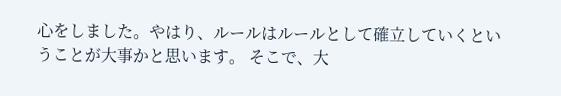心をしました。やはり、ルールはルールとして確立していくということが大事かと思います。 そこで、大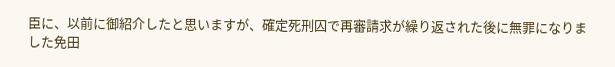臣に、以前に御紹介したと思いますが、確定死刑囚で再審請求が繰り返された後に無罪になりました免田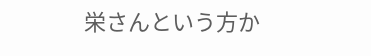栄さんという方か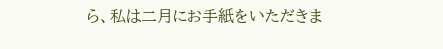ら、私は二月にお手紙をいただきま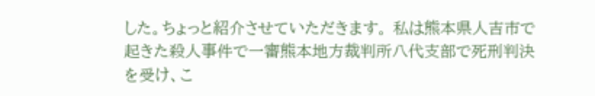した。ちょっと紹介させていただきます。 私は熊本県人吉市で起きた殺人事件で一審熊本地方裁判所八代支部で死刑判決を受け、こ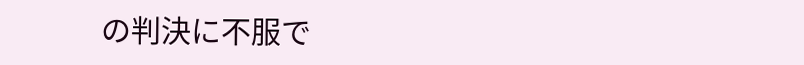の判決に不服で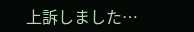上訴しました…